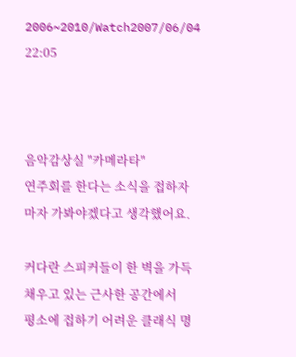2006~2010/Watch2007/06/04 22:05



음악감상실 "카메라타"
연주회를 한다는 소식을 접하자마자 가봐야겠다고 생각했어요.

커다란 스피커들이 한 벽을 가득 채우고 있는 근사한 공간에서
평소에 접하기 어려운 클래식 명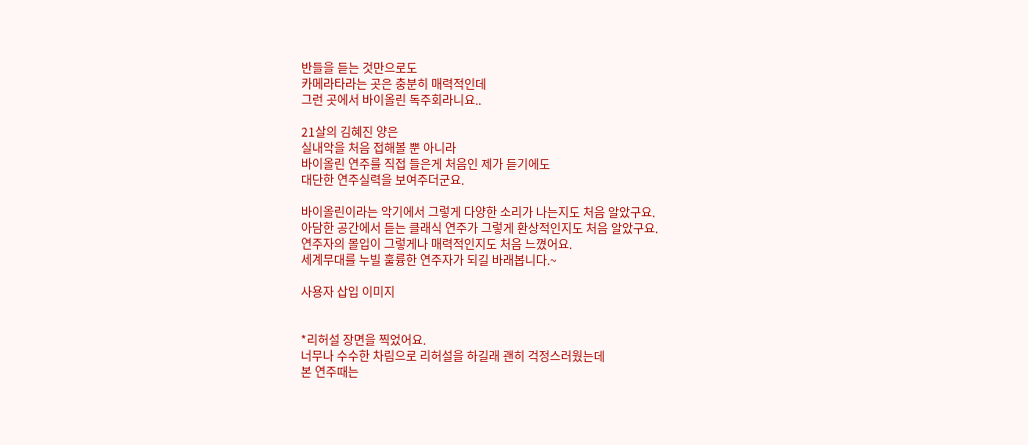반들을 듣는 것만으로도
카메라타라는 곳은 충분히 매력적인데
그런 곳에서 바이올린 독주회라니요..

21살의 김혜진 양은
실내악을 처음 접해볼 뿐 아니라
바이올린 연주를 직접 들은게 처음인 제가 듣기에도
대단한 연주실력을 보여주더군요.

바이올린이라는 악기에서 그렇게 다양한 소리가 나는지도 처음 알았구요.
아담한 공간에서 듣는 클래식 연주가 그렇게 환상적인지도 처음 알았구요.
연주자의 몰입이 그렇게나 매력적인지도 처음 느꼈어요.
세계무대를 누빌 훌륭한 연주자가 되길 바래봅니다.~

사용자 삽입 이미지


*리허설 장면을 찍었어요.
너무나 수수한 차림으로 리허설을 하길래 괜히 걱정스러웠는데
본 연주때는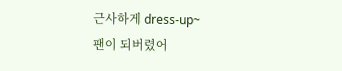근사하게 dress-up~
팬이 되버렸어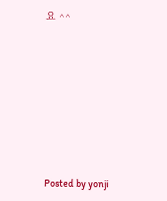요 ^^







Posted by yonji